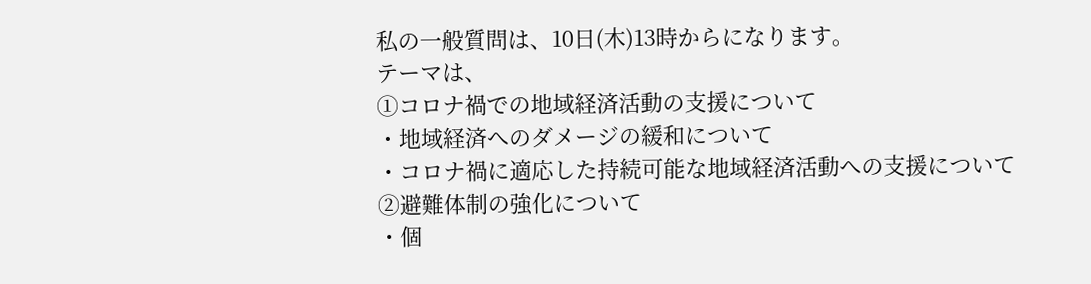私の一般質問は、10日(木)13時からになります。
テーマは、
①コロナ禍での地域経済活動の支援について
・地域経済へのダメージの緩和について
・コロナ禍に適応した持続可能な地域経済活動への支援について
②避難体制の強化について
・個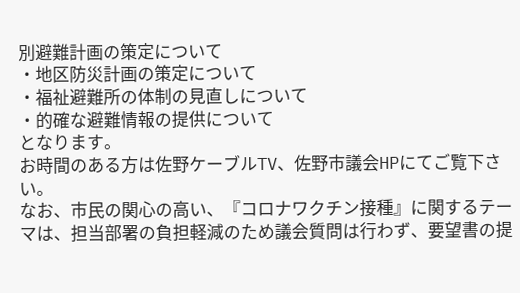別避難計画の策定について
・地区防災計画の策定について
・福祉避難所の体制の見直しについて
・的確な避難情報の提供について
となります。
お時間のある方は佐野ケーブルTV、佐野市議会HPにてご覧下さい。
なお、市民の関心の高い、『コロナワクチン接種』に関するテーマは、担当部署の負担軽減のため議会質問は行わず、要望書の提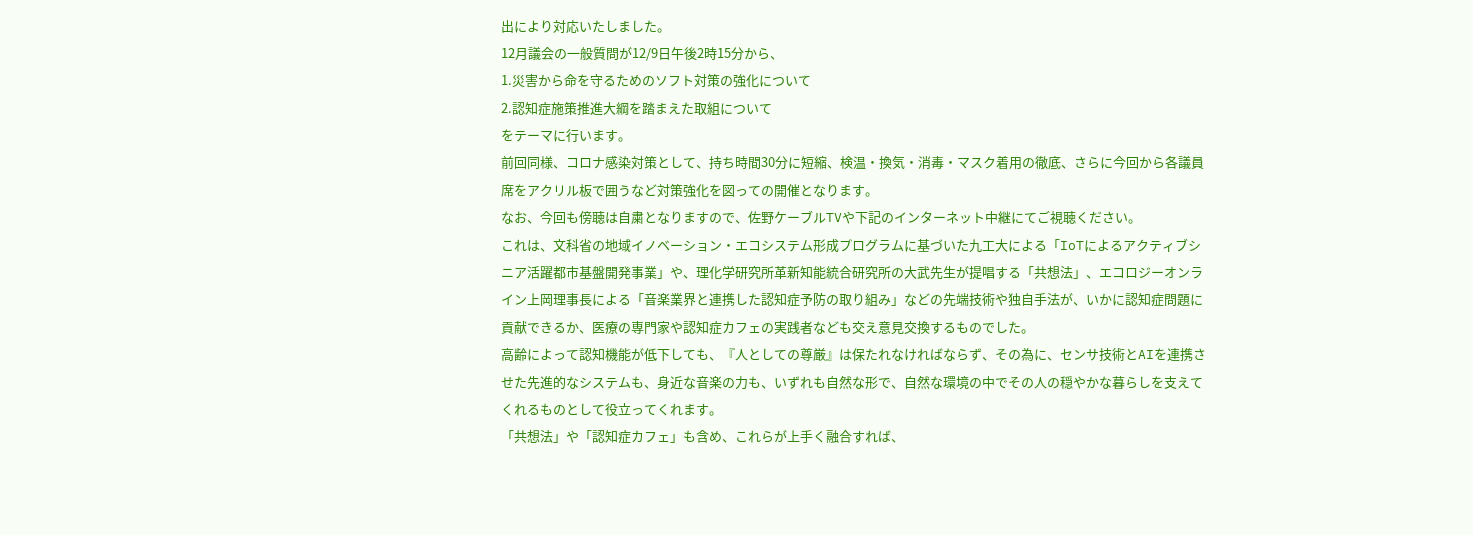出により対応いたしました。
12月議会の一般質問が12/9日午後2時15分から、
1.災害から命を守るためのソフト対策の強化について
2.認知症施策推進大綱を踏まえた取組について
をテーマに行います。
前回同様、コロナ感染対策として、持ち時間30分に短縮、検温・換気・消毒・マスク着用の徹底、さらに今回から各議員席をアクリル板で囲うなど対策強化を図っての開催となります。
なお、今回も傍聴は自粛となりますので、佐野ケーブルTVや下記のインターネット中継にてご視聴ください。
これは、文科省の地域イノベーション・エコシステム形成プログラムに基づいた九工大による「IoTによるアクティブシニア活躍都市基盤開発事業」や、理化学研究所革新知能統合研究所の大武先生が提唱する「共想法」、エコロジーオンライン上岡理事長による「音楽業界と連携した認知症予防の取り組み」などの先端技術や独自手法が、いかに認知症問題に貢献できるか、医療の専門家や認知症カフェの実践者なども交え意見交換するものでした。
高齢によって認知機能が低下しても、『人としての尊厳』は保たれなければならず、その為に、センサ技術とAIを連携させた先進的なシステムも、身近な音楽の力も、いずれも自然な形で、自然な環境の中でその人の穏やかな暮らしを支えてくれるものとして役立ってくれます。
「共想法」や「認知症カフェ」も含め、これらが上手く融合すれば、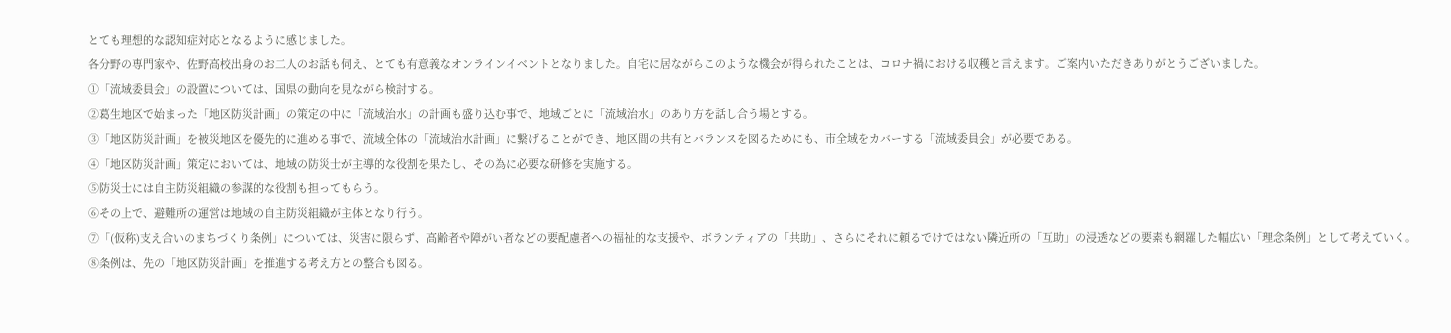とても理想的な認知症対応となるように感じました。
各分野の専門家や、佐野高校出身のお二人のお話も伺え、とても有意義なオンラインイベントとなりました。自宅に居ながらこのような機会が得られたことは、コロナ禍における収穫と言えます。ご案内いただきありがとうございました。
①「流域委員会」の設置については、国県の動向を見ながら検討する。
②葛生地区で始まった「地区防災計画」の策定の中に「流域治水」の計画も盛り込む事で、地域ごとに「流域治水」のあり方を話し合う場とする。
③「地区防災計画」を被災地区を優先的に進める事で、流域全体の「流域治水計画」に繋げることができ、地区間の共有とバランスを図るためにも、市全域をカバーする「流域委員会」が必要である。
④「地区防災計画」策定においては、地域の防災士が主導的な役割を果たし、その為に必要な研修を実施する。
⑤防災士には自主防災組織の参謀的な役割も担ってもらう。
⑥その上で、避難所の運営は地域の自主防災組織が主体となり行う。
⑦「(仮称)支え合いのまちづくり条例」については、災害に限らず、高齢者や障がい者などの要配慮者への福祉的な支援や、ボランティアの「共助」、さらにそれに頼るでけではない隣近所の「互助」の浸透などの要素も網羅した幅広い「理念条例」として考えていく。
⑧条例は、先の「地区防災計画」を推進する考え方との整合も図る。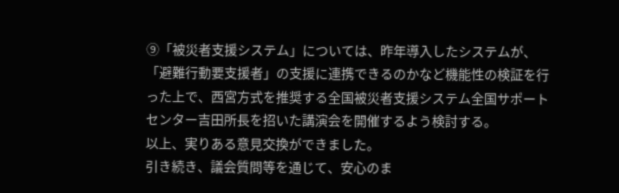⑨「被災者支援システム」については、昨年導入したシステムが、「避難行動要支援者」の支援に連携できるのかなど機能性の検証を行った上で、西宮方式を推奨する全国被災者支援システム全国サポートセンター吉田所長を招いた講演会を開催するよう検討する。
以上、実りある意見交換ができました。
引き続き、議会質問等を通じて、安心のま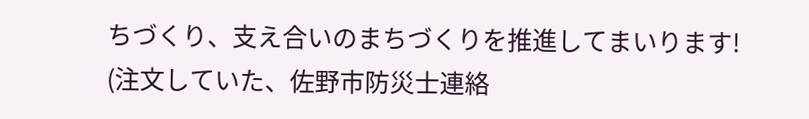ちづくり、支え合いのまちづくりを推進してまいります!
(注文していた、佐野市防災士連絡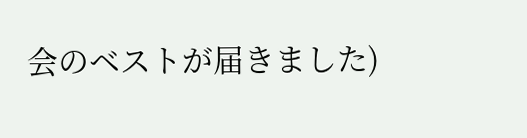会のベストが届きました)